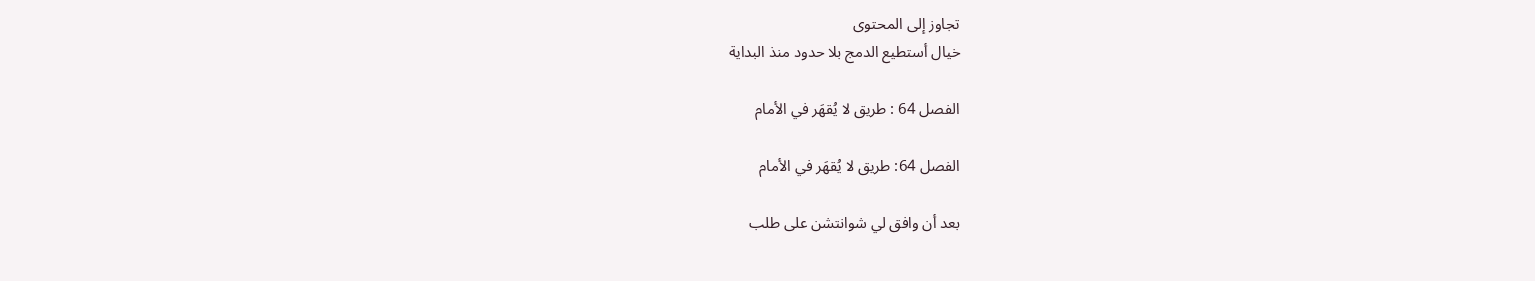تجاوز إلى المحتوى
خيال أستطيع الدمج بلا حدود منذ البداية

الفصل 64 : طريق لا يُقهَر في الأمام

الفصل 64: طريق لا يُقهَر في الأمام

بعد أن وافق لي شوانتشن على طلب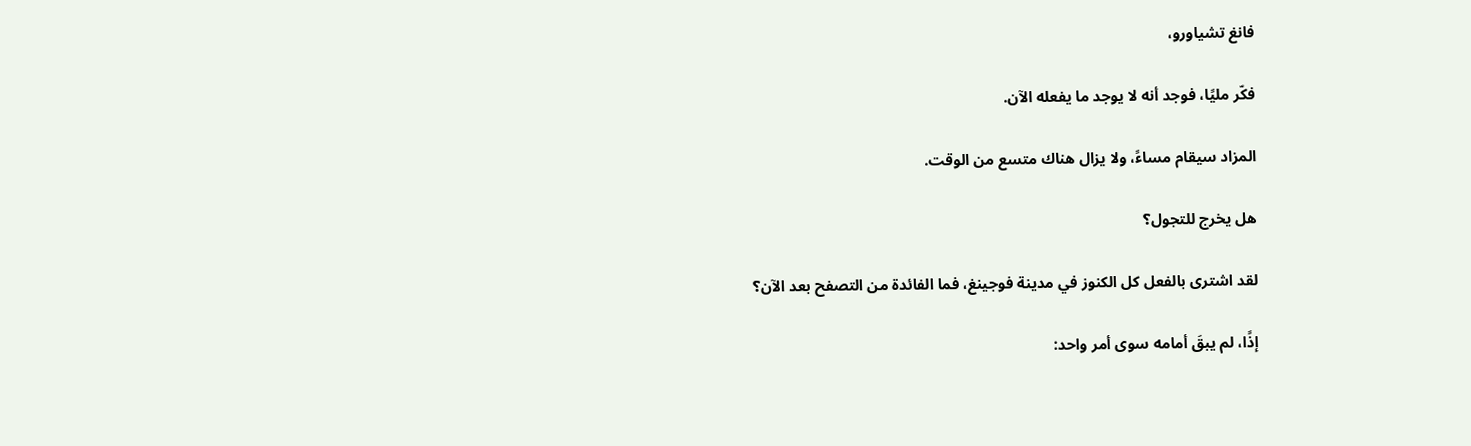فانغ تشياورو،

فكّر مليًا، فوجد أنه لا يوجد ما يفعله الآن.

المزاد سيقام مساءً، ولا يزال هناك متسع من الوقت.

هل يخرج للتجول؟

لقد اشترى بالفعل كل الكنوز في مدينة فوجينغ، فما الفائدة من التصفح بعد الآن؟

إذًا، لم يبقَ أمامه سوى أمر واحد: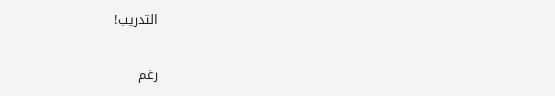التدريب!

رغم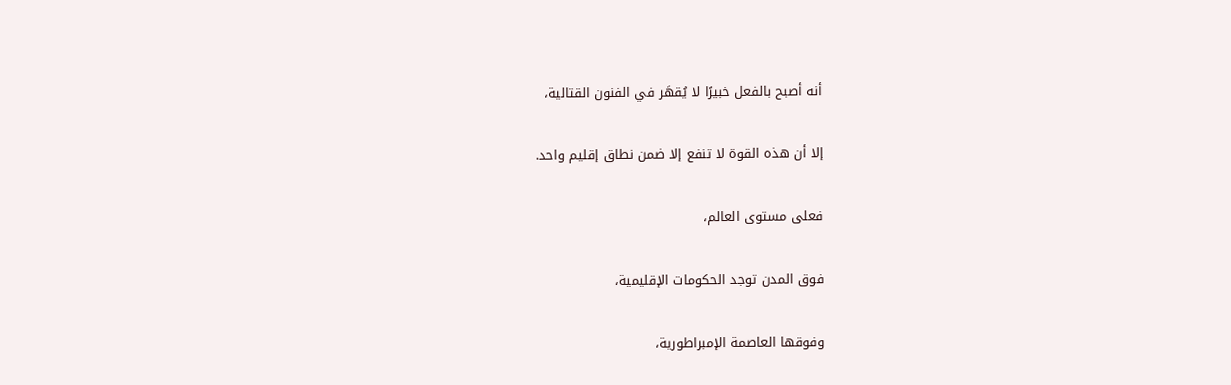أنه أصبح بالفعل خبيرًا لا يُقهَر في الفنون القتالية،

إلا أن هذه القوة لا تنفع إلا ضمن نطاق إقليم واحد.

فعلى مستوى العالم،

فوق المدن توجد الحكومات الإقليمية،

وفوقها العاصمة الإمبراطورية،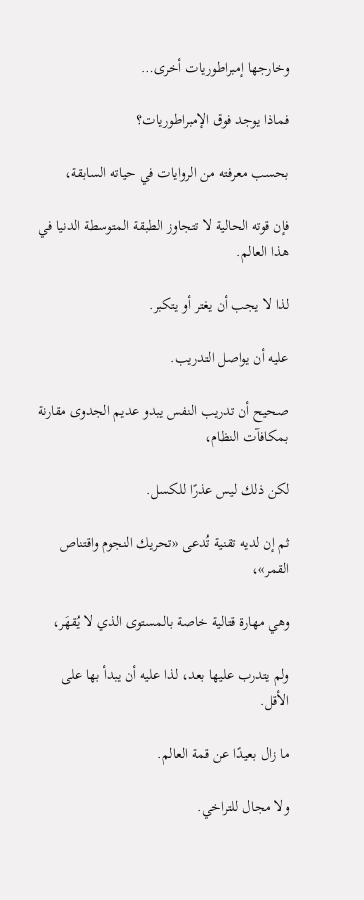وخارجها إمبراطوريات أخرى…

فماذا يوجد فوق الإمبراطوريات؟

بحسب معرفته من الروايات في حياته السابقة،

فإن قوته الحالية لا تتجاوز الطبقة المتوسطة الدنيا في هذا العالم.

لذا لا يجب أن يغتر أو يتكبر.

عليه أن يواصل التدريب.

صحيح أن تدريب النفس يبدو عديم الجدوى مقارنة بمكافآت النظام،

لكن ذلك ليس عذرًا للكسل.

ثم إن لديه تقنية تُدعى «تحريك النجوم واقتناص القمر»،

وهي مهارة قتالية خاصة بالمستوى الذي لا يُقهَر،

ولم يتدرب عليها بعد، لذا عليه أن يبدأ بها على الأقل.

ما زال بعيدًا عن قمة العالم.

ولا مجال للتراخي.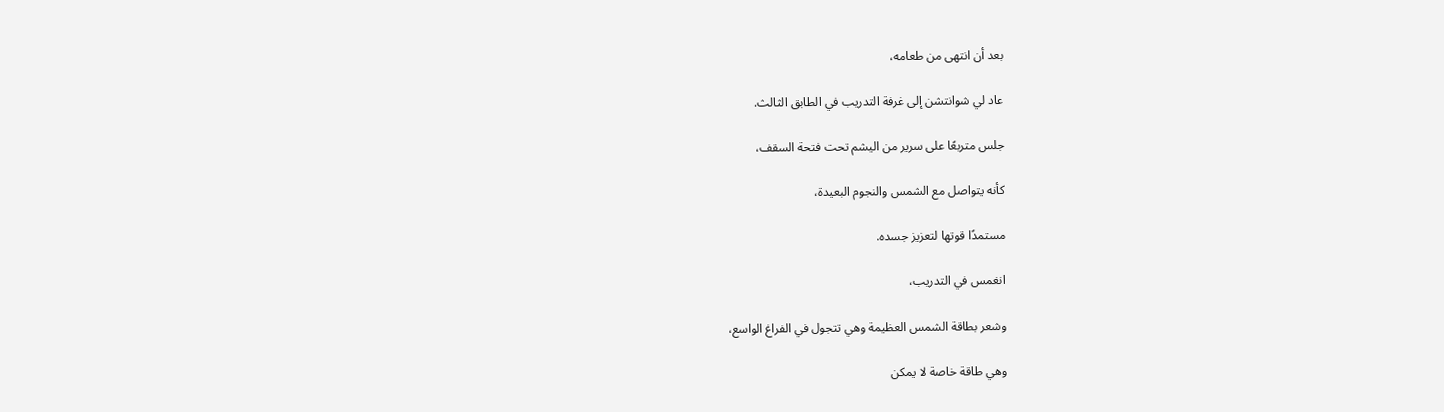بعد أن انتهى من طعامه،

عاد لي شوانتشن إلى غرفة التدريب في الطابق الثالث.

جلس متربعًا على سرير من اليشم تحت فتحة السقف،

كأنه يتواصل مع الشمس والنجوم البعيدة،

مستمدًا قوتها لتعزيز جسده.

انغمس في التدريب،

وشعر بطاقة الشمس العظيمة وهي تتجول في الفراغ الواسع،

وهي طاقة خاصة لا يمكن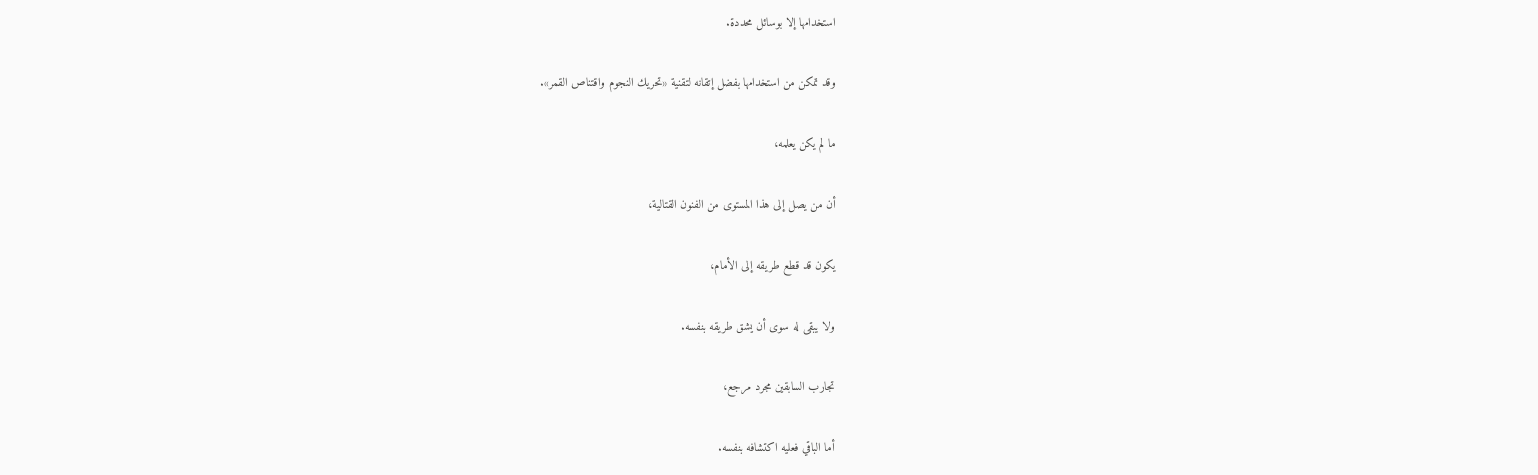استخدامها إلا بوسائل محددة.

وقد تمكن من استخدامها بفضل إتقانه لتقنية «تحريك النجوم واقتناص القمر».

ما لم يكن يعلمه،

أن من يصل إلى هذا المستوى من الفنون القتالية،

يكون قد قطع طريقه إلى الأمام،

ولا يبقى له سوى أن يشق طريقه بنفسه.

تجارب السابقين مجرد مرجع،

أما الباقي فعليه اكتشافه بنفسه.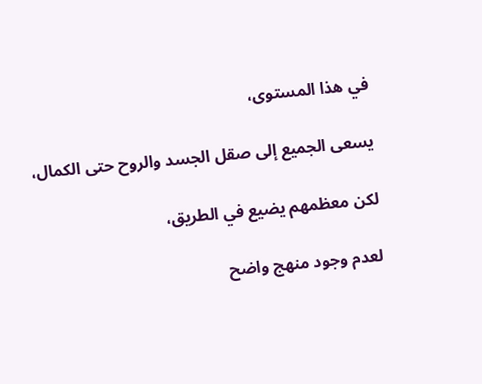في هذا المستوى،

يسعى الجميع إلى صقل الجسد والروح حتى الكمال،

لكن معظمهم يضيع في الطريق،

لعدم وجود منهج واضح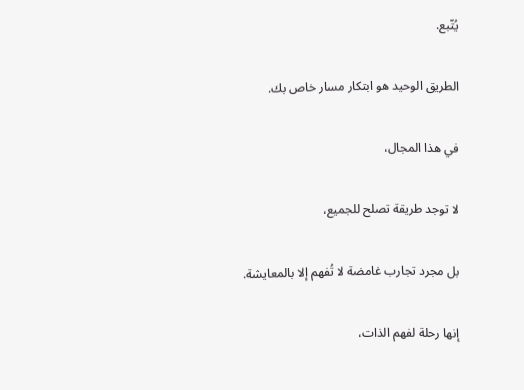يُتّبع.

الطريق الوحيد هو ابتكار مسار خاص بك.

في هذا المجال،

لا توجد طريقة تصلح للجميع،

بل مجرد تجارب غامضة لا تُفهم إلا بالمعايشة.

إنها رحلة لفهم الذات،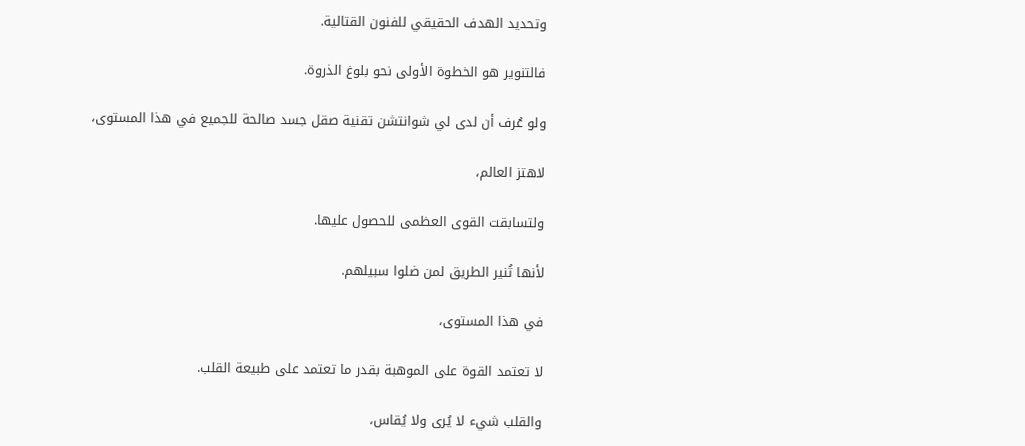وتحديد الهدف الحقيقي للفنون القتالية.

فالتنوير هو الخطوة الأولى نحو بلوغ الذروة.

ولو عُرف أن لدى لي شوانتشن تقنية صقل جسد صالحة للجميع في هذا المستوى،

لاهتز العالم،

ولتسابقت القوى العظمى للحصول عليها.

لأنها تُنير الطريق لمن ضلوا سبيلهم.

في هذا المستوى،

لا تعتمد القوة على الموهبة بقدر ما تعتمد على طبيعة القلب.

والقلب شيء لا يُرى ولا يُقاس،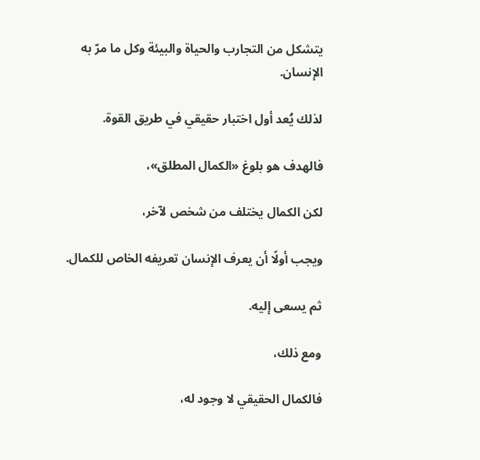يتشكل من التجارب والحياة والبيئة وكل ما مرّ به الإنسان.

لذلك يُعد أول اختبار حقيقي في طريق القوة.

فالهدف هو بلوغ «الكمال المطلق»،

لكن الكمال يختلف من شخص لآخر،

ويجب أولًا أن يعرف الإنسان تعريفه الخاص للكمال.

ثم يسعى إليه.

ومع ذلك،

فالكمال الحقيقي لا وجود له،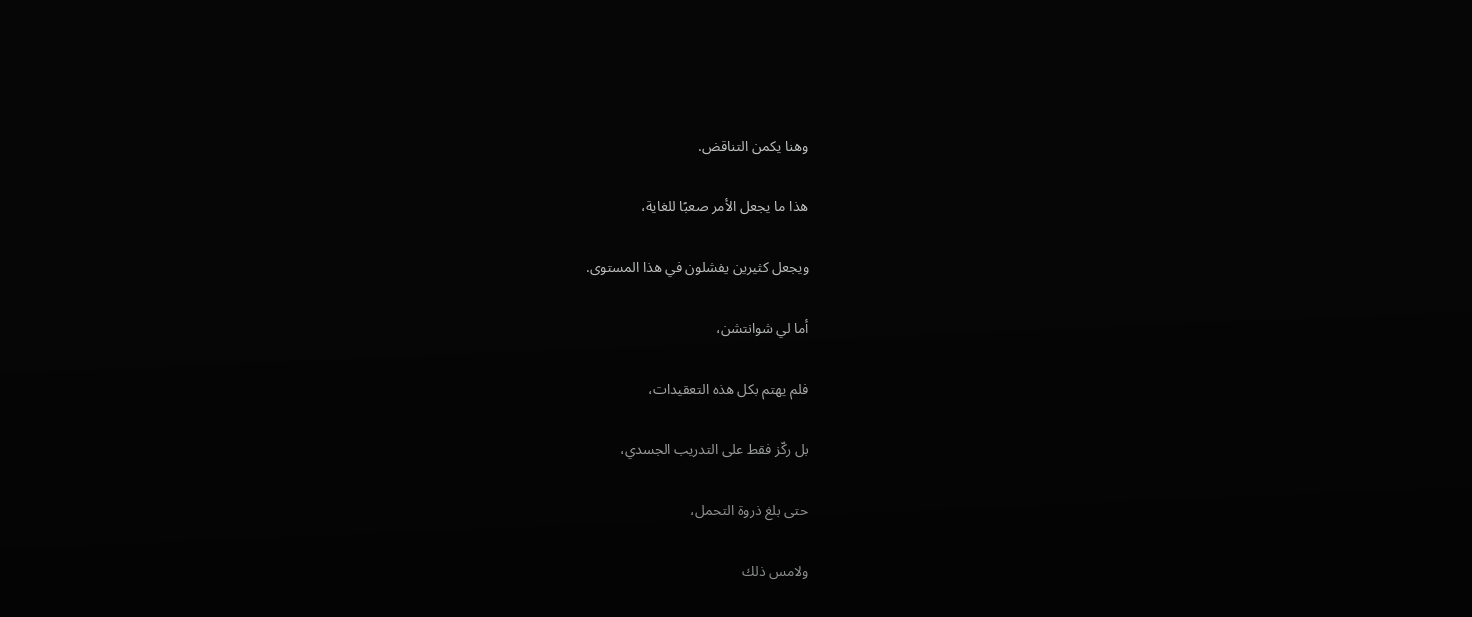وهنا يكمن التناقض.

هذا ما يجعل الأمر صعبًا للغاية،

ويجعل كثيرين يفشلون في هذا المستوى.

أما لي شوانتشن،

فلم يهتم بكل هذه التعقيدات،

بل ركّز فقط على التدريب الجسدي،

حتى بلغ ذروة التحمل،

ولامس ذلك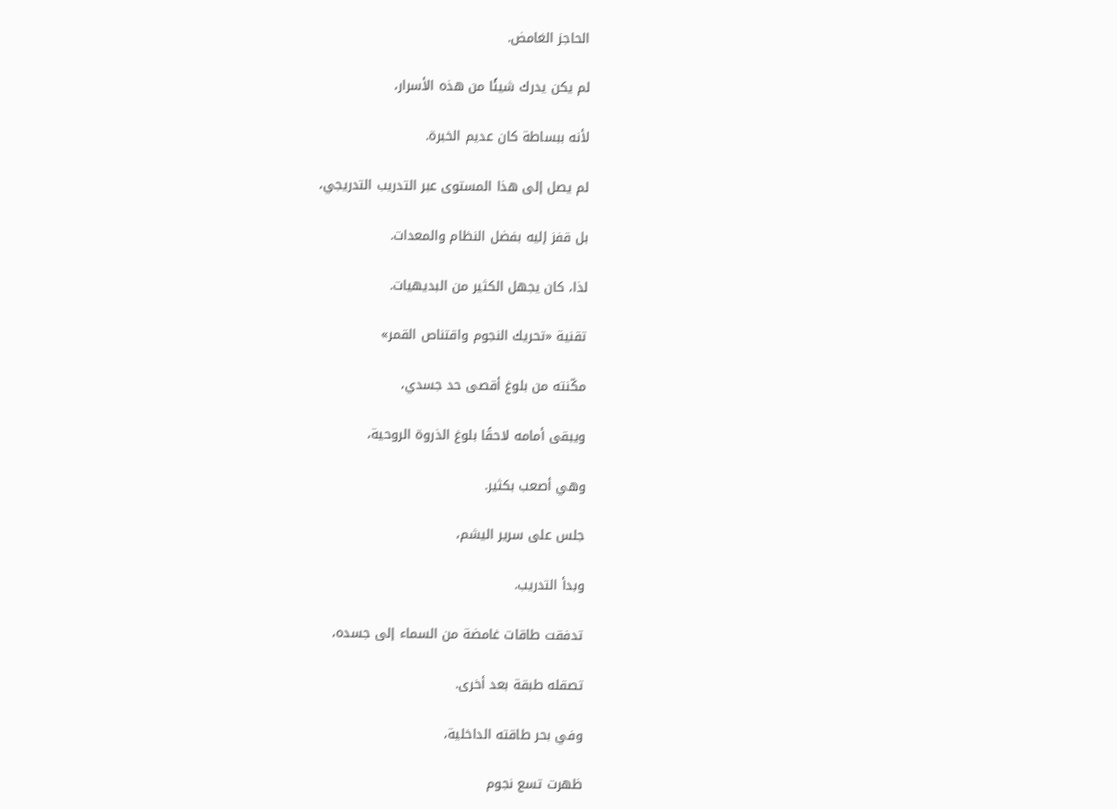الحاجز الغامض.

لم يكن يدرك شيئًا من هذه الأسرار،

لأنه ببساطة كان عديم الخبرة.

لم يصل إلى هذا المستوى عبر التدريب التدريجي،

بل قفز إليه بفضل النظام والمعدات.

لذا، كان يجهل الكثير من البديهيات.

تقنية «تحريك النجوم واقتناص القمر»

مكّنته من بلوغ أقصى حد جسدي،

ويبقى أمامه لاحقًا بلوغ الذروة الروحية،

وهي أصعب بكثير.

جلس على سرير اليشم،

وبدأ التدريب.

تدفقت طاقات غامضة من السماء إلى جسده،

تصقله طبقة بعد أخرى.

وفي بحر طاقته الداخلية،

ظهرت تسع نجوم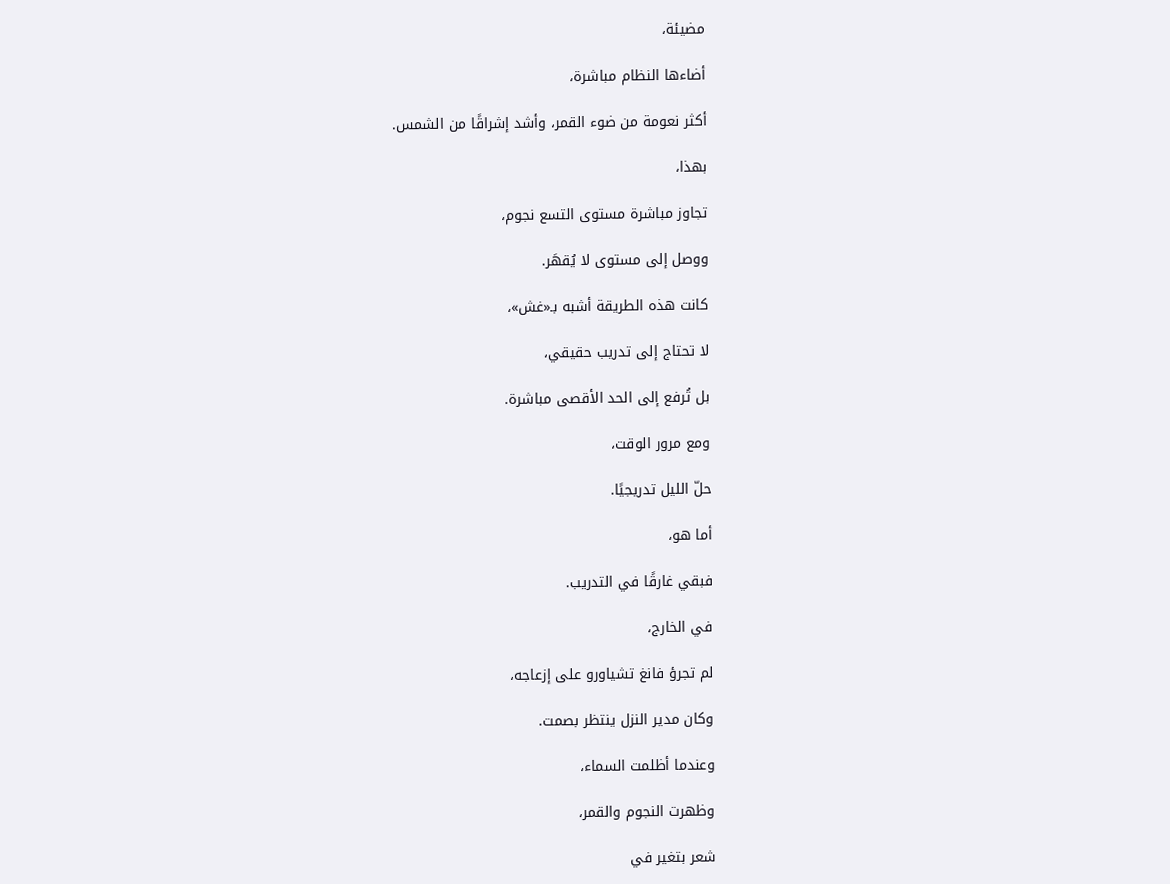مضيئة،

أضاءها النظام مباشرة،

أكثر نعومة من ضوء القمر، وأشد إشراقًا من الشمس.

بهذا،

تجاوز مباشرة مستوى التسع نجوم،

ووصل إلى مستوى لا يُقهَر.

كانت هذه الطريقة أشبه بـ«غش»،

لا تحتاج إلى تدريب حقيقي،

بل تُرفع إلى الحد الأقصى مباشرة.

ومع مرور الوقت،

حلّ الليل تدريجيًا.

أما هو،

فبقي غارقًا في التدريب.

في الخارج،

لم تجرؤ فانغ تشياورو على إزعاجه،

وكان مدير النزل ينتظر بصمت.

وعندما أظلمت السماء،

وظهرت النجوم والقمر،

شعر بتغير في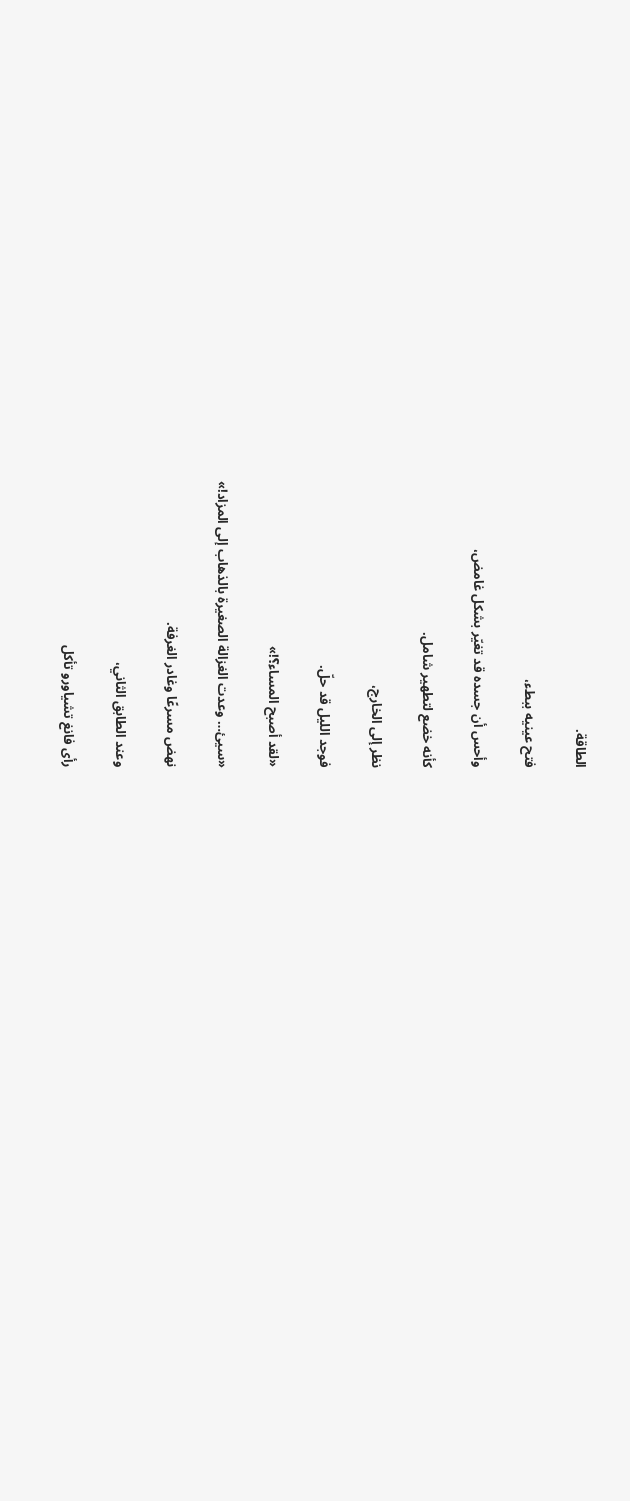الطاقة.

فتح عينيه ببطء،

وأحس أن جسده قد تغيّر بشكل غامض،

كأنه خضع لتطهير شامل.

نظر إلى الخارج،

فوجد الليل قد حلّ.

«لقد أصبح المساء؟!»

«سيئ… وعدت الغزالة الصغيرة بالذهاب إلى المزاد!»

نهض مسرعًا وغادر الغرفة.

وعند الطابق الثاني،

رأى فانغ تشياورو تأكل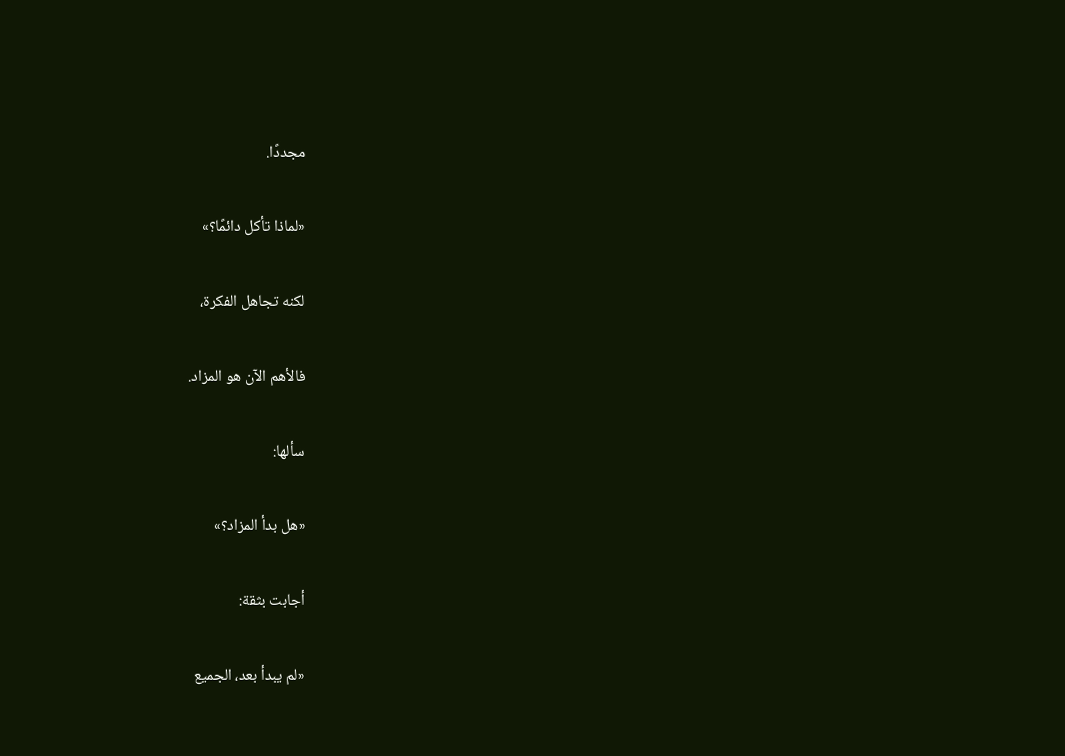مجددًا.

«لماذا تأكل دائمًا؟»

لكنه تجاهل الفكرة،

فالأهم الآن هو المزاد.

سألها:

«هل بدأ المزاد؟»

أجابت بثقة:

«لم يبدأ بعد، الجميع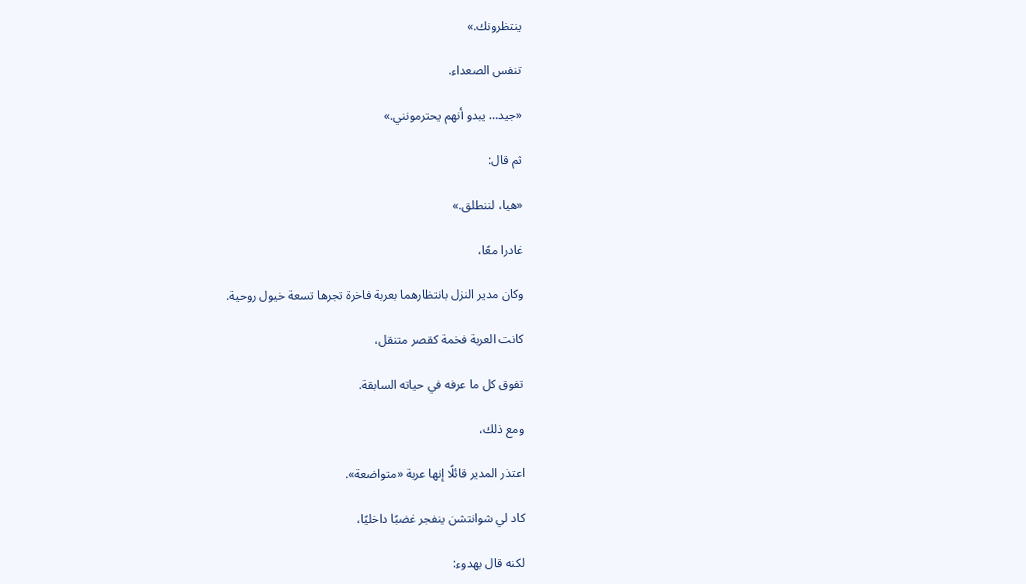ينتظرونك.»

تنفس الصعداء.

«جيد… يبدو أنهم يحترمونني.»

ثم قال:

«هيا، لننطلق.»

غادرا معًا،

وكان مدير النزل بانتظارهما بعربة فاخرة تجرها تسعة خيول روحية.

كانت العربة فخمة كقصر متنقل،

تفوق كل ما عرفه في حياته السابقة.

ومع ذلك،

اعتذر المدير قائلًا إنها عربة «متواضعة».

كاد لي شوانتشن ينفجر غضبًا داخليًا،

لكنه قال بهدوء: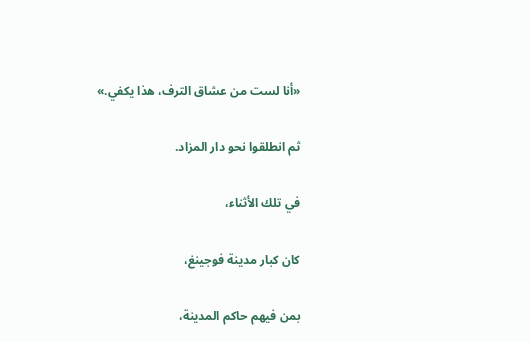«أنا لست من عشاق الترف، هذا يكفي.»

ثم انطلقوا نحو دار المزاد.

في تلك الأثناء،

كان كبار مدينة فوجينغ،

بمن فيهم حاكم المدينة،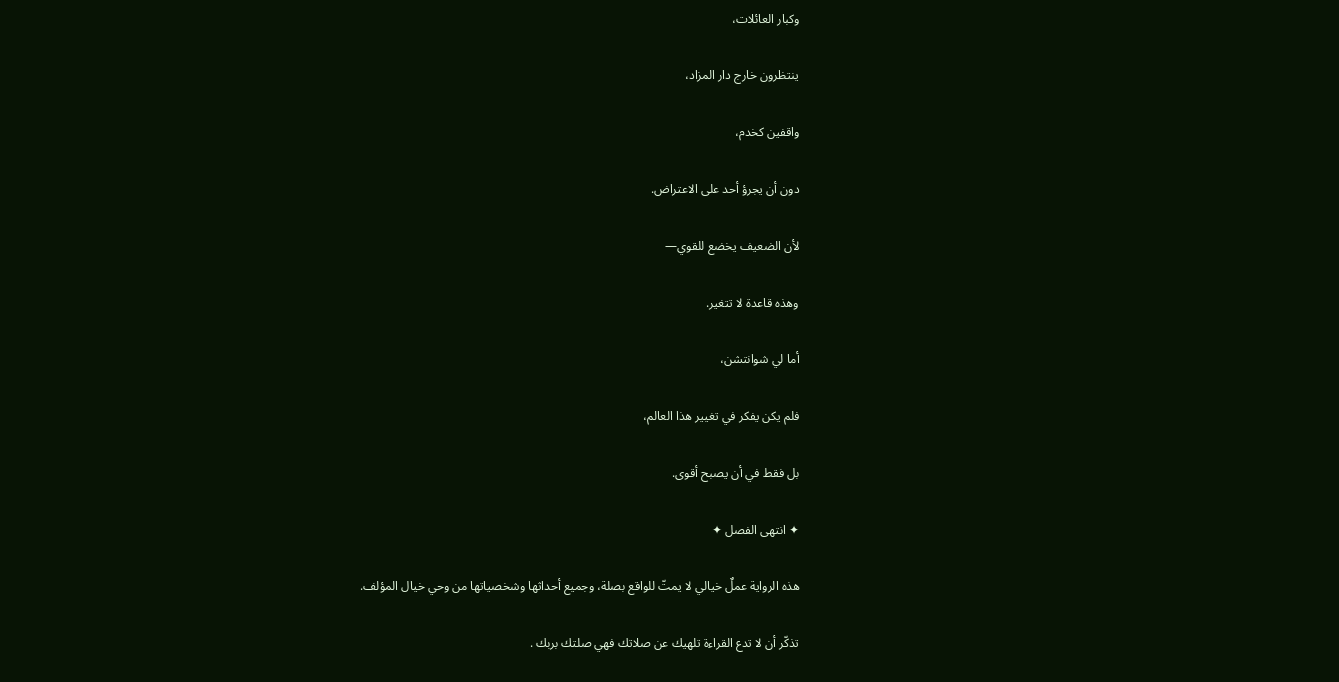وكبار العائلات،

ينتظرون خارج دار المزاد،

واقفين كخدم،

دون أن يجرؤ أحد على الاعتراض.

لأن الضعيف يخضع للقوي—

وهذه قاعدة لا تتغير.

أما لي شوانتشن،

فلم يكن يفكر في تغيير هذا العالم،

بل فقط في أن يصبح أقوى.

✦ انتهى الفصل ✦

هذه الرواية عملٌ خيالي لا يمتّ للواقع بصلة، وجميع أحداثها وشخصياتها من وحي خيال المؤلف.

تذكّر أن لا تدع القراءة تلهيك عن صلاتك فهي صلتك بربك .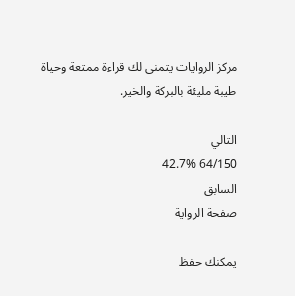مركز الروايات يتمنى لك قراءة ممتعة وحياة طيبة مليئة بالبركة والخير.

التالي
64/150 42.7%
السابق
صفحة الرواية

يمكنك حفظ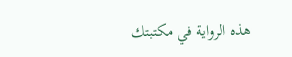هذه الرواية في مكتبتك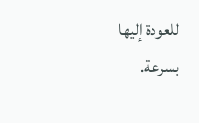للعودة إليها بسرعة.